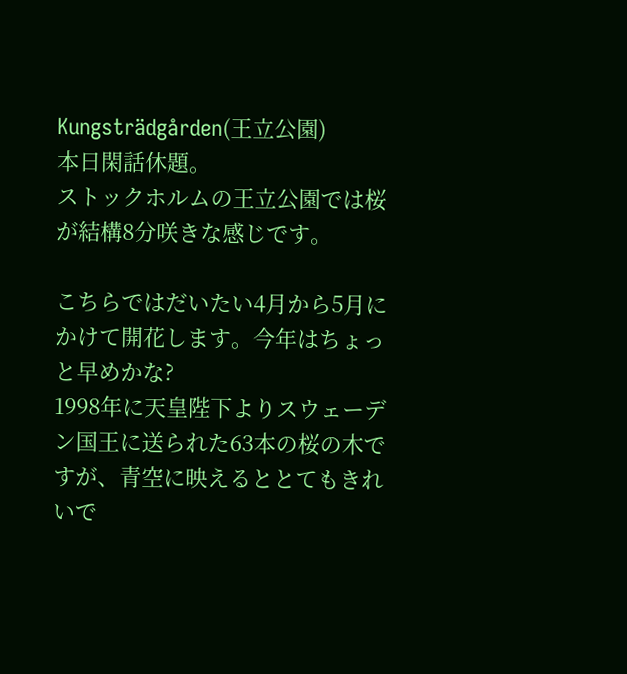Kungsträdgården(王立公園)
本日閑話休題。
ストックホルムの王立公園では桜が結構8分咲きな感じです。

こちらではだいたい4月から5月にかけて開花します。今年はちょっと早めかな?
1998年に天皇陛下よりスウェーデン国王に送られた63本の桜の木ですが、青空に映えるととてもきれいで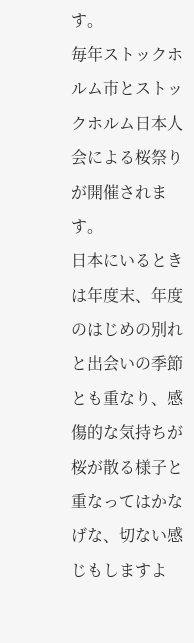す。
毎年ストックホルム市とストックホルム日本人会による桜祭りが開催されます。
日本にいるときは年度末、年度のはじめの別れと出会いの季節とも重なり、感傷的な気持ちが桜が散る様子と重なってはかなげな、切ない感じもしますよ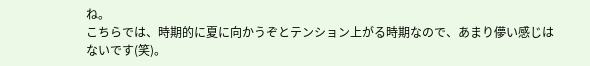ね。
こちらでは、時期的に夏に向かうぞとテンション上がる時期なので、あまり儚い感じはないです(笑)。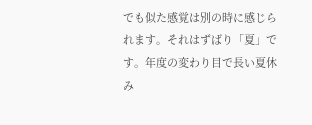でも似た感覚は別の時に感じられます。それはずばり「夏」です。年度の変わり目で長い夏休み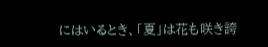にはいるとき、「夏」は花も咲き誇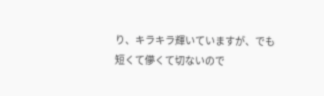り、キラキラ輝いていますが、でも短くて儚くて切ないので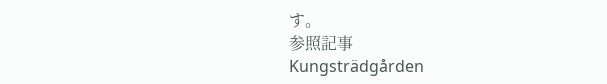す。
参照記事
Kungsträdgården